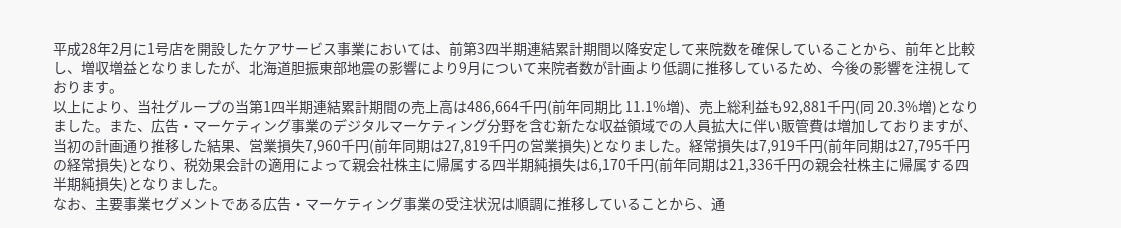平成28年2月に1号店を開設したケアサービス事業においては、前第3四半期連結累計期間以降安定して来院数を確保していることから、前年と比較し、増収増益となりましたが、北海道胆振東部地震の影響により9月について来院者数が計画より低調に推移しているため、今後の影響を注視しております。
以上により、当社グループの当第1四半期連結累計期間の売上高は486,664千円(前年同期比 11.1%増)、売上総利益も92,881千円(同 20.3%増)となりました。また、広告・マーケティング事業のデジタルマーケティング分野を含む新たな収益領域での人員拡大に伴い販管費は増加しておりますが、当初の計画通り推移した結果、営業損失7,960千円(前年同期は27,819千円の営業損失)となりました。経常損失は7,919千円(前年同期は27,795千円の経常損失)となり、税効果会計の適用によって親会社株主に帰属する四半期純損失は6,170千円(前年同期は21,336千円の親会社株主に帰属する四半期純損失)となりました。
なお、主要事業セグメントである広告・マーケティング事業の受注状況は順調に推移していることから、通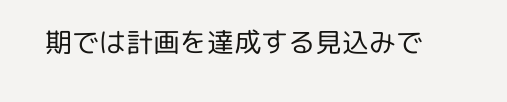期では計画を達成する見込みで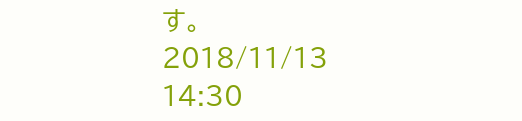す。
2018/11/13 14:30